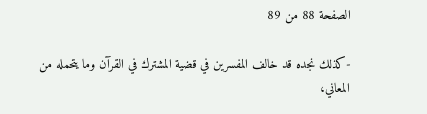الصفحة 88 من 89

-كذلك نجده قد خالف المفسرين في قضية المشترك في القرآن وما يتحمله من المعاني،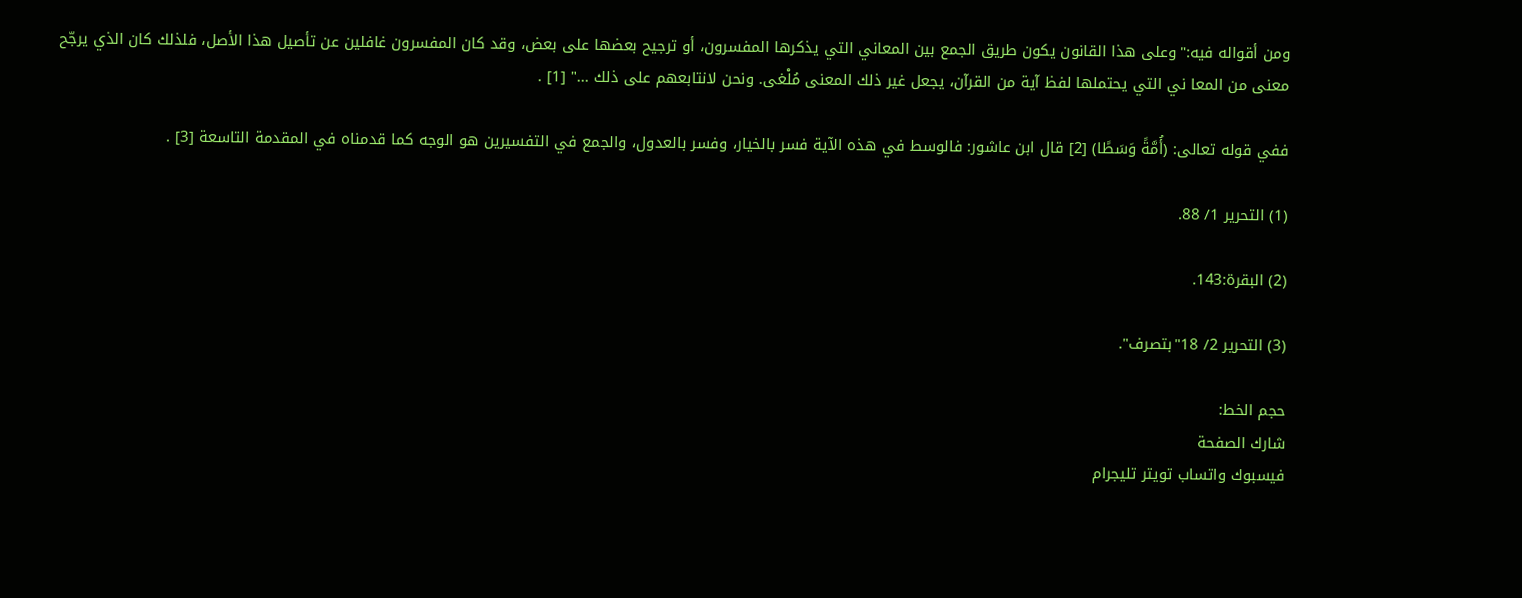ومن أقواله فيه:"وعلى هذا القانون يكون طريق الجمع بين المعاني التي يذكرها المفسرون، أو ترجيح بعضها على بعض، وقد كان المفسرون غافلين عن تأصيل هذا الأصل، فلذلك كان الذي يرجّح معنى من المعا ني التي يحتملها لفظ آية من القرآن، يجعل غير ذلك المعنى مُلْغى. ونحن لانتابعهم على ذلك ..." [1] .

ففي قوله تعالى: (أُمَّةً وَسَطًا) [2] قال ابن عاشور: فالوسط في هذه الآية فسر بالخيار، وفسر بالعدول، والجمع في التفسيرين هو الوجه كما قدمناه في المقدمة التاسعة [3] .

(1) التحرير 1/ 88.

(2) البقرة:143.

(3) التحرير 2/ 18"بتصرف".

حجم الخط:
شارك الصفحة
فيسبوك واتساب تويتر تليجرام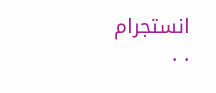انستجرام
. .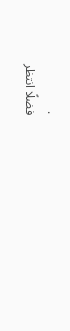.
فضلًا انتظر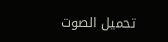تحميل الصوت